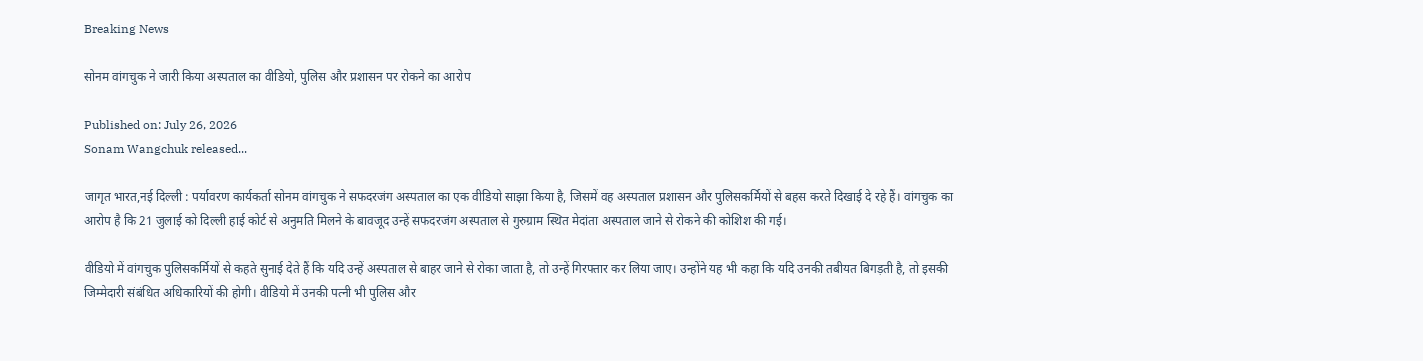Breaking News

सोनम वांगचुक ने जारी किया अस्पताल का वीडियो, पुलिस और प्रशासन पर रोकने का आरोप

Published on: July 26, 2026
Sonam Wangchuk released...

जागृत भारत,नई दिल्ली : पर्यावरण कार्यकर्ता सोनम वांगचुक ने सफदरजंग अस्पताल का एक वीडियो साझा किया है, जिसमें वह अस्पताल प्रशासन और पुलिसकर्मियों से बहस करते दिखाई दे रहे हैं। वांगचुक का आरोप है कि 21 जुलाई को दिल्ली हाई कोर्ट से अनुमति मिलने के बावजूद उन्हें सफदरजंग अस्पताल से गुरुग्राम स्थित मेदांता अस्पताल जाने से रोकने की कोशिश की गई।

वीडियो में वांगचुक पुलिसकर्मियों से कहते सुनाई देते हैं कि यदि उन्हें अस्पताल से बाहर जाने से रोका जाता है, तो उन्हें गिरफ्तार कर लिया जाए। उन्होंने यह भी कहा कि यदि उनकी तबीयत बिगड़ती है, तो इसकी जिम्मेदारी संबंधित अधिकारियों की होगी। वीडियो में उनकी पत्नी भी पुलिस और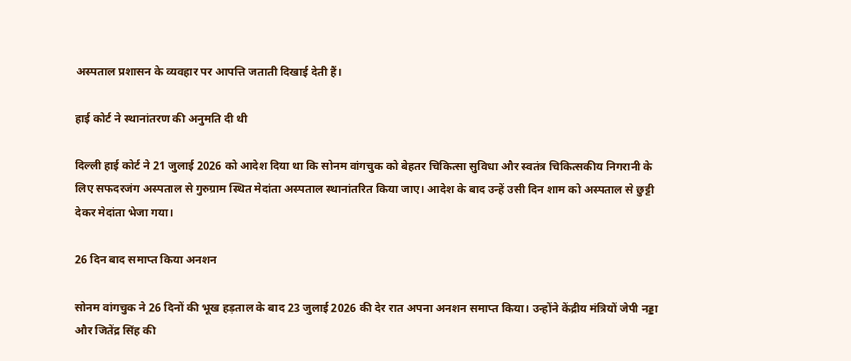अस्पताल प्रशासन के व्यवहार पर आपत्ति जताती दिखाई देती हैं।

हाई कोर्ट ने स्थानांतरण की अनुमति दी थी

दिल्ली हाई कोर्ट ने 21 जुलाई 2026 को आदेश दिया था कि सोनम वांगचुक को बेहतर चिकित्सा सुविधा और स्वतंत्र चिकित्सकीय निगरानी के लिए सफदरजंग अस्पताल से गुरुग्राम स्थित मेदांता अस्पताल स्थानांतरित किया जाए। आदेश के बाद उन्हें उसी दिन शाम को अस्पताल से छुट्टी देकर मेदांता भेजा गया।

26 दिन बाद समाप्त किया अनशन

सोनम वांगचुक ने 26 दिनों की भूख हड़ताल के बाद 23 जुलाई 2026 की देर रात अपना अनशन समाप्त किया। उन्होंने केंद्रीय मंत्रियों जेपी नड्डा और जितेंद्र सिंह की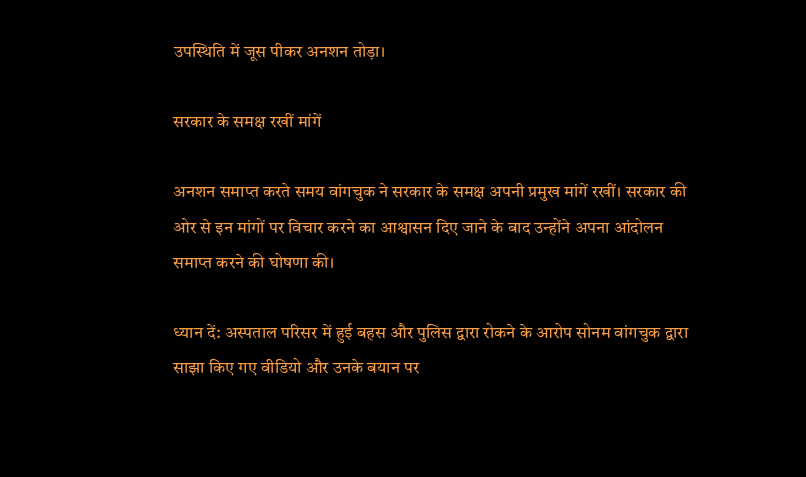उपस्थिति में जूस पीकर अनशन तोड़ा।

सरकार के समक्ष रखीं मांगें

अनशन समाप्त करते समय वांगचुक ने सरकार के समक्ष अपनी प्रमुख मांगें रखीं। सरकार की ओर से इन मांगों पर विचार करने का आश्वासन दिए जाने के बाद उन्होंने अपना आंदोलन समाप्त करने की घोषणा की।

ध्यान दें: अस्पताल परिसर में हुई बहस और पुलिस द्वारा रोकने के आरोप सोनम वांगचुक द्वारा साझा किए गए वीडियो और उनके बयान पर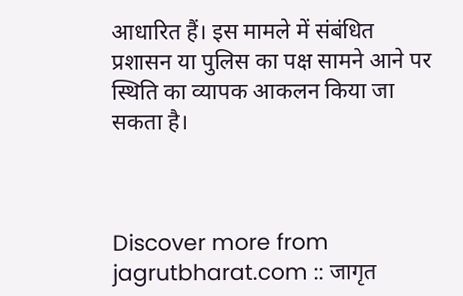आधारित हैं। इस मामले में संबंधित प्रशासन या पुलिस का पक्ष सामने आने पर स्थिति का व्यापक आकलन किया जा सकता है।



Discover more from jagrutbharat.com :: जागृत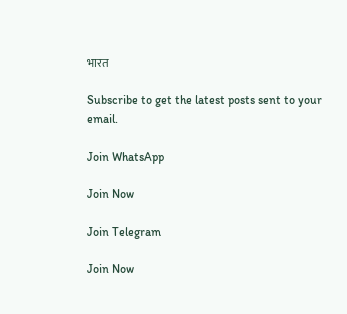भारत

Subscribe to get the latest posts sent to your email.

Join WhatsApp

Join Now

Join Telegram

Join Now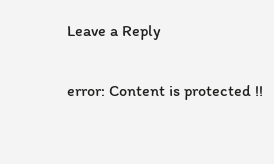Leave a Reply

error: Content is protected !!